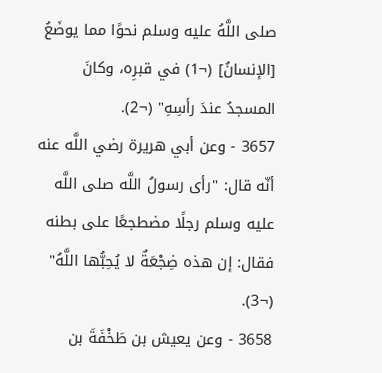صلى اللَّهُ عليه وسلم نحوًا مما يوضَعُ [الإنسانُ] (¬1) في قبرِه، وكانَ المسجدُ عندَ رأسِهِ" (¬2).
3657 - وعن أبي هريرة رضي اللَّه عنه أنّه قال: "رأى رسولُ اللَّه صلى اللَّه عليه وسلم رجلًا مضطجعًا على بطنه فقال: إن هذه ضِجْعَةٌ لا يُحِبُّها اللَّهُ" (¬3).
3658 - وعن يعيش بن طَخْفَةَ بن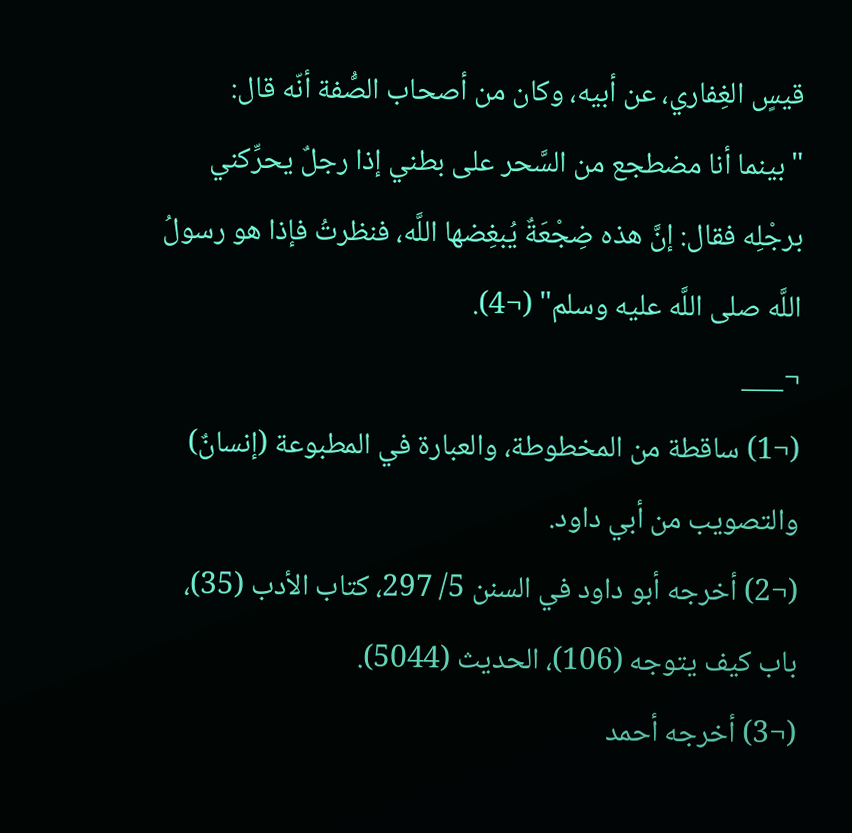قيسٍ الغِفاري، عن أبيه، وكان من أصحاب الصُّفة أنّه قال: "بينما أنا مضطجع من السَّحر على بطني إذا رجلٌ يحرِّكني برجْلِه فقال: إنَّ هذه ضِجْعَةٌ يُبغِضها اللَّه، فنظرتُ فإذا هو رسولُ اللَّه صلى اللَّه عليه وسلم" (¬4).
¬___
(¬1) ساقطة من المخطوطة، والعبارة في المطبوعة (إنسانٌ) والتصويب من أبي داود.
(¬2) أخرجه أبو داود في السنن 5/ 297، كتاب الأدب (35)، باب كيف يتوجه (106)، الحديث (5044).
(¬3) أخرجه أحمد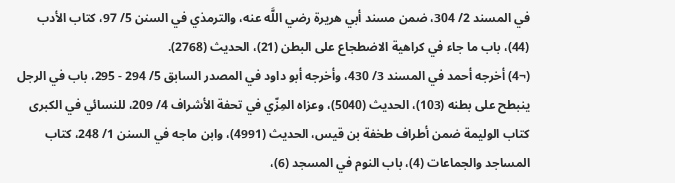في المسند 2/ 304، ضمن مسند أبي هريرة رضي اللَّه عنه، والترمذي في السنن 5/ 97، كتاب الأدب (44)، باب ما جاء في كراهية الاضطجاع على البطن (21)، الحديث (2768).
(¬4) أخرجه أحمد في المسند 3/ 430، وأخرجه أبو داود في المصدر السابق 5/ 294 - 295، باب في الرجل ينبطح على بطنه (103)، الحديث (5040)، وعزاه المِزّي في تحفة الأشراف 4/ 209، للنسائي في الكبرى كتاب الوليمة ضمن أطراف طخفة بن قيس، الحديث (4991)، وابن ماجه في السنن 1/ 248، كتاب المساجد والجماعات (4)، باب النوم في المسجد (6)،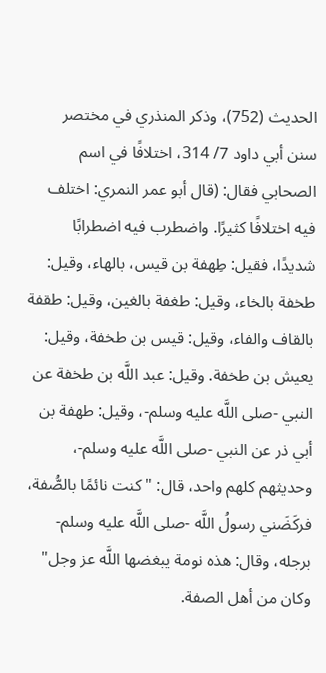الحديث (752)، وذكر المنذري في مختصر سنن أبي داود 7/ 314، اختلافًا في اسم الصحابي فقال: (قال أبو عمر النمري: اختلف فيه اختلافًا كثيرًا. واضطرب فيه اضطرابًا شديدًا، فقيل: طِهفة بن قيس، بالهاء، وقيل: طخفة بالخاء، وقيل: طغفة بالغين، وقيل: طقفة بالقاف والفاء، وقيل: قيس بن طخفة، وقيل: يعيش بن طخفة. وقيل: عبد اللَّه بن طخفة عن النبي -صلى اللَّه عليه وسلم-، وقيل: طهفة بن أبي ذر عن النبي -صلى اللَّه عليه وسلم-، وحديثهم كلهم واحد، قال: "كنت نائمًا بالصُّفة، فركَضَني رسولُ اللَّه -صلى اللَّه عليه وسلم- برجله، وقال: هذه نومة يبغضها اللَّه عز وجل" وكان من أهل الصفة.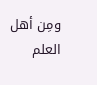ومِن أهل العلم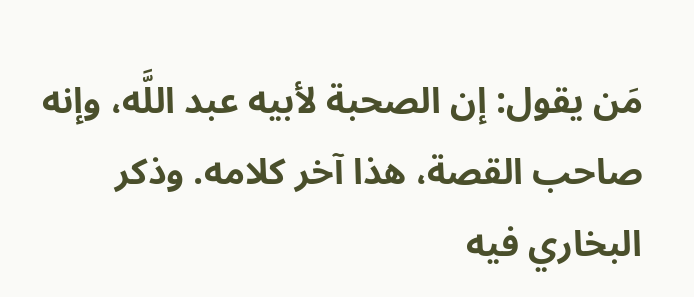مَن يقول: إن الصحبة لأبيه عبد اللَّه، وإنه صاحب القصة، هذا آخر كلامه. وذكر البخاري فيه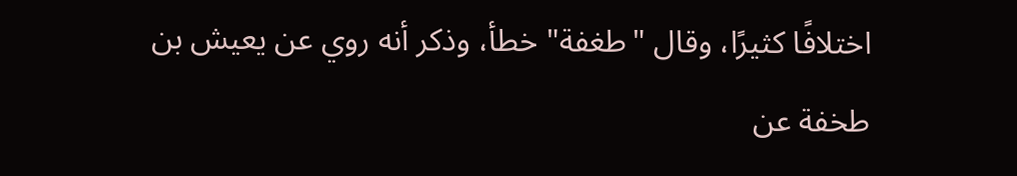اختلافًا كثيرًا، وقال "طغفة" خطأ، وذكر أنه روي عن يعيش بن طخفة عن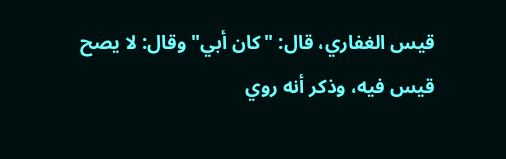قيس الغفاري، قال: "كان أبي" وقال: لا يصح قيس فيه، وذكر أنه روي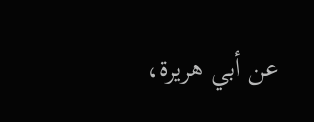عن أبي هريرة،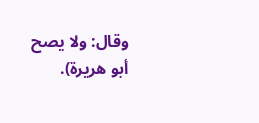وقال: ولا يصح أبو هريرة).